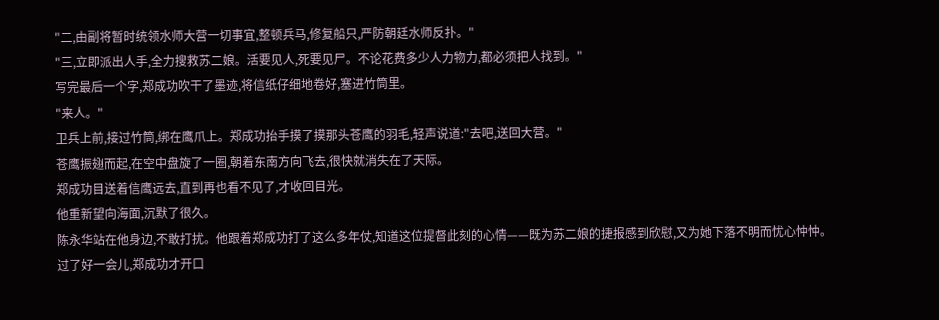"二,由副将暂时统领水师大营一切事宜,整顿兵马,修复船只,严防朝廷水师反扑。"
"三,立即派出人手,全力搜救苏二娘。活要见人,死要见尸。不论花费多少人力物力,都必须把人找到。"
写完最后一个字,郑成功吹干了墨迹,将信纸仔细地卷好,塞进竹筒里。
"来人。"
卫兵上前,接过竹筒,绑在鹰爪上。郑成功抬手摸了摸那头苍鹰的羽毛,轻声说道:"去吧,送回大营。"
苍鹰振翅而起,在空中盘旋了一圈,朝着东南方向飞去,很快就消失在了天际。
郑成功目送着信鹰远去,直到再也看不见了,才收回目光。
他重新望向海面,沉默了很久。
陈永华站在他身边,不敢打扰。他跟着郑成功打了这么多年仗,知道这位提督此刻的心情——既为苏二娘的捷报感到欣慰,又为她下落不明而忧心忡忡。
过了好一会儿,郑成功才开口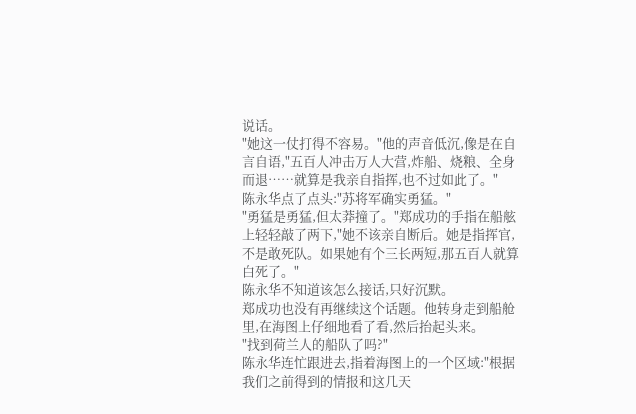说话。
"她这一仗打得不容易。"他的声音低沉,像是在自言自语,"五百人冲击万人大营,炸船、烧粮、全身而退……就算是我亲自指挥,也不过如此了。"
陈永华点了点头:"苏将军确实勇猛。"
"勇猛是勇猛,但太莽撞了。"郑成功的手指在船舷上轻轻敲了两下,"她不该亲自断后。她是指挥官,不是敢死队。如果她有个三长两短,那五百人就算白死了。"
陈永华不知道该怎么接话,只好沉默。
郑成功也没有再继续这个话题。他转身走到船舱里,在海图上仔细地看了看,然后抬起头来。
"找到荷兰人的船队了吗?"
陈永华连忙跟进去,指着海图上的一个区域:"根据我们之前得到的情报和这几天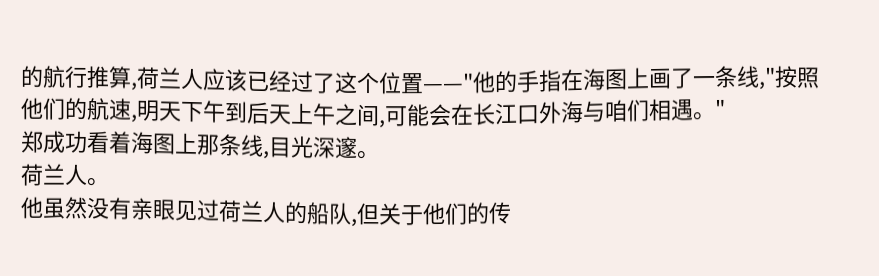的航行推算,荷兰人应该已经过了这个位置——"他的手指在海图上画了一条线,"按照他们的航速,明天下午到后天上午之间,可能会在长江口外海与咱们相遇。"
郑成功看着海图上那条线,目光深邃。
荷兰人。
他虽然没有亲眼见过荷兰人的船队,但关于他们的传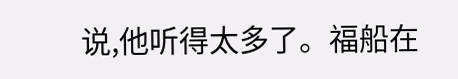说,他听得太多了。福船在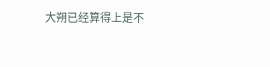大朔已经算得上是不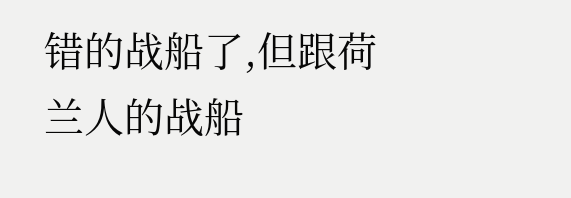错的战船了,但跟荷兰人的战船